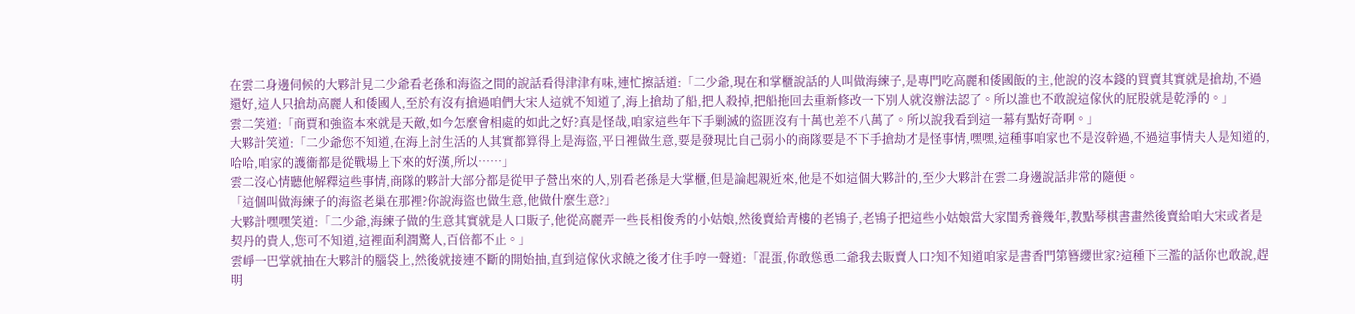在雲二身邊伺候的大夥計見二少爺看老孫和海盜之間的說話看得津津有味,連忙擦話道:「二少爺,現在和掌櫃說話的人叫做海練子,是專門吃高麗和倭國飯的主,他說的沒本錢的買賣其實就是搶劫,不過還好,這人只搶劫高麗人和倭國人,至於有沒有搶過咱們大宋人這就不知道了,海上搶劫了船,把人殺掉,把船拖回去重新修改一下別人就沒辦法認了。所以誰也不敢說這傢伙的屁股就是乾淨的。」
雲二笑道:「商賈和強盜本來就是天敵,如今怎麼會相處的如此之好?真是怪哉,咱家這些年下手剿滅的盜匪沒有十萬也差不八萬了。所以說我看到這一幕有點好奇啊。」
大夥計笑道:「二少爺您不知道,在海上討生活的人其實都算得上是海盜,平日裡做生意,要是發現比自己弱小的商隊要是不下手搶劫才是怪事情,嘿嘿,這種事咱家也不是沒幹過,不過這事情夫人是知道的,哈哈,咱家的護衞都是從戰場上下來的好漢,所以……」
雲二沒心情聽他解釋這些事情,商隊的夥計大部分都是從甲子營出來的人,別看老孫是大掌櫃,但是論起親近來,他是不如這個大夥計的,至少大夥計在雲二身邊說話非常的隨便。
「這個叫做海練子的海盜老巢在那裡?你說海盜也做生意,他做什麼生意?」
大夥計嘿嘿笑道:「二少爺,海練子做的生意其實就是人口販子,他從高麗弄一些長相俊秀的小姑娘,然後賣給青樓的老鴇子,老鴇子把這些小姑娘當大家閨秀養幾年,教點琴棋書畫然後賣給咱大宋或者是契丹的貴人,您可不知道,這裡面利潤驚人,百倍都不止。」
雲崢一巴掌就抽在大夥計的腦袋上,然後就接連不斷的開始抽,直到這傢伙求饒之後才住手哼一聲道:「混蛋,你敢慫恿二爺我去販賣人口?知不知道咱家是書香門第簪纓世家?這種下三濫的話你也敢說,趕明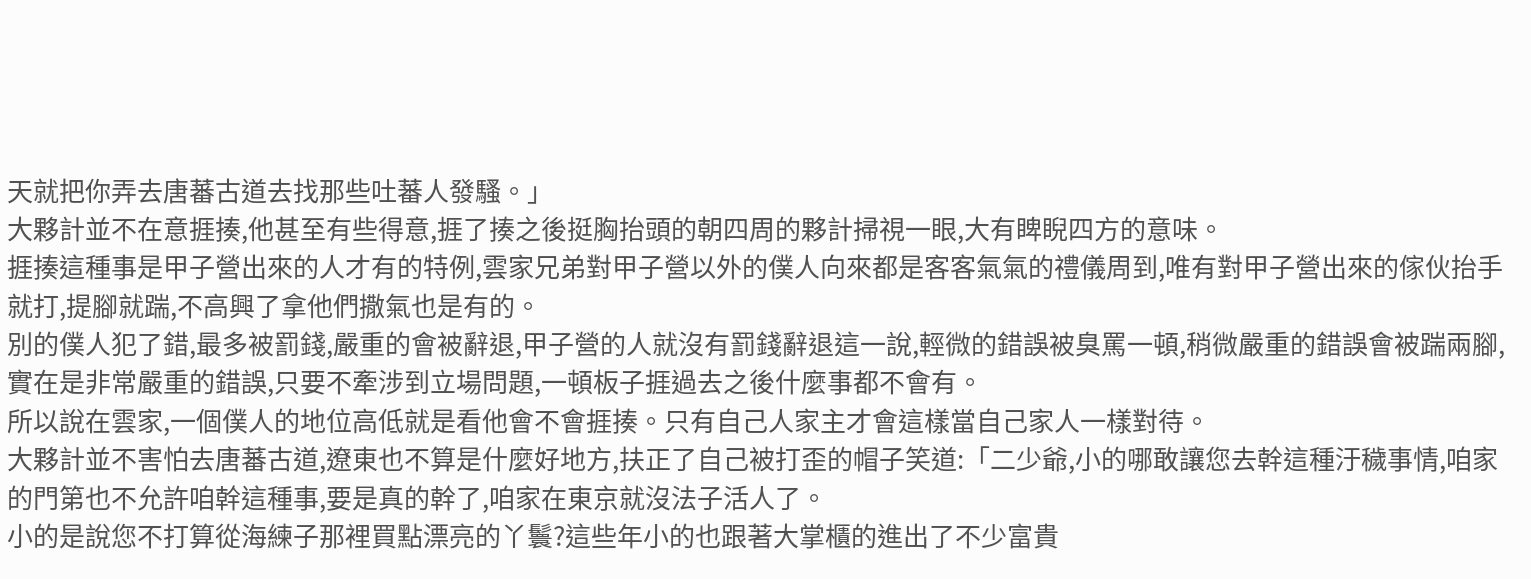天就把你弄去唐蕃古道去找那些吐蕃人發騷。」
大夥計並不在意捱揍,他甚至有些得意,捱了揍之後挺胸抬頭的朝四周的夥計掃視一眼,大有睥睨四方的意味。
捱揍這種事是甲子營出來的人才有的特例,雲家兄弟對甲子營以外的僕人向來都是客客氣氣的禮儀周到,唯有對甲子營出來的傢伙抬手就打,提腳就踹,不高興了拿他們撒氣也是有的。
別的僕人犯了錯,最多被罰錢,嚴重的會被辭退,甲子營的人就沒有罰錢辭退這一說,輕微的錯誤被臭罵一頓,稍微嚴重的錯誤會被踹兩腳,實在是非常嚴重的錯誤,只要不牽涉到立場問題,一頓板子捱過去之後什麼事都不會有。
所以說在雲家,一個僕人的地位高低就是看他會不會捱揍。只有自己人家主才會這樣當自己家人一樣對待。
大夥計並不害怕去唐蕃古道,遼東也不算是什麼好地方,扶正了自己被打歪的帽子笑道:「二少爺,小的哪敢讓您去幹這種汙穢事情,咱家的門第也不允許咱幹這種事,要是真的幹了,咱家在東京就沒法子活人了。
小的是說您不打算從海練子那裡買點漂亮的丫鬟?這些年小的也跟著大掌櫃的進出了不少富貴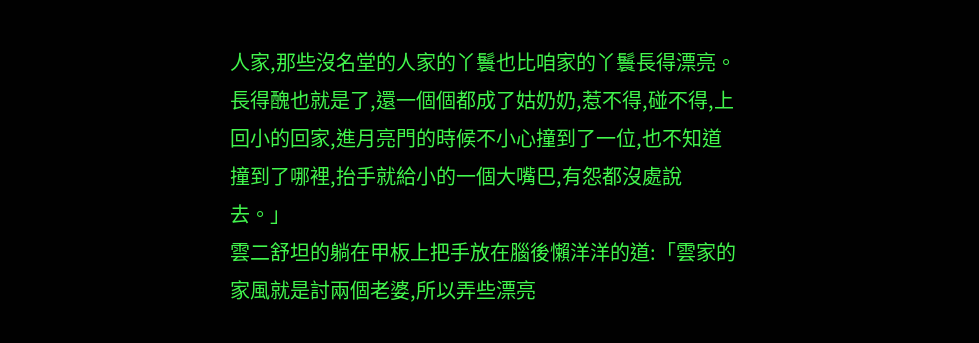人家,那些沒名堂的人家的丫鬟也比咱家的丫鬟長得漂亮。
長得醜也就是了,還一個個都成了姑奶奶,惹不得,碰不得,上回小的回家,進月亮門的時候不小心撞到了一位,也不知道撞到了哪裡,抬手就給小的一個大嘴巴,有怨都沒處說去。」
雲二舒坦的躺在甲板上把手放在腦後懶洋洋的道:「雲家的家風就是討兩個老婆,所以弄些漂亮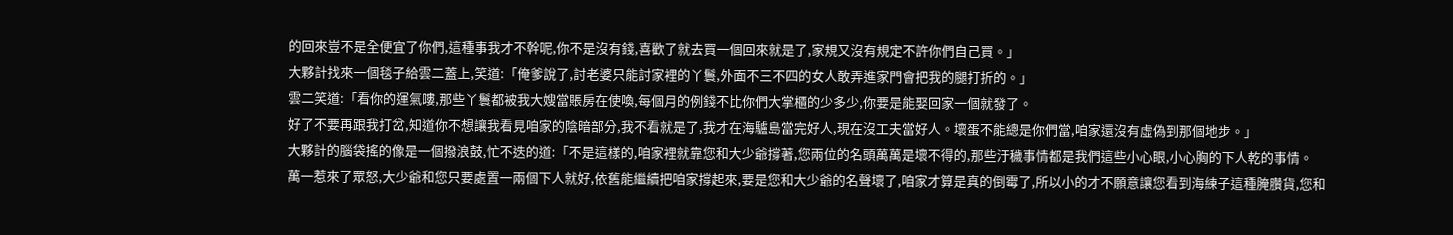的回來豈不是全便宜了你們,這種事我才不幹呢,你不是沒有錢,喜歡了就去買一個回來就是了,家規又沒有規定不許你們自己買。」
大夥計找來一個毯子給雲二蓋上,笑道:「俺爹說了,討老婆只能討家裡的丫鬟,外面不三不四的女人敢弄進家門會把我的腿打折的。」
雲二笑道:「看你的運氣嘍,那些丫鬟都被我大嫂當賬房在使喚,每個月的例錢不比你們大掌櫃的少多少,你要是能娶回家一個就發了。
好了不要再跟我打岔,知道你不想讓我看見咱家的陰暗部分,我不看就是了,我才在海驢島當完好人,現在沒工夫當好人。壞蛋不能總是你們當,咱家還沒有虛偽到那個地步。」
大夥計的腦袋搖的像是一個撥浪鼓,忙不迭的道:「不是這樣的,咱家裡就靠您和大少爺撐著,您兩位的名頭萬萬是壞不得的,那些汙穢事情都是我們這些小心眼,小心胸的下人乾的事情。
萬一惹來了眾怒,大少爺和您只要處置一兩個下人就好,依舊能繼續把咱家撐起來,要是您和大少爺的名聲壞了,咱家才算是真的倒霉了,所以小的才不願意讓您看到海練子這種腌臢貨,您和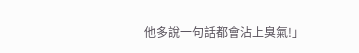他多說一句話都會沾上臭氣!」